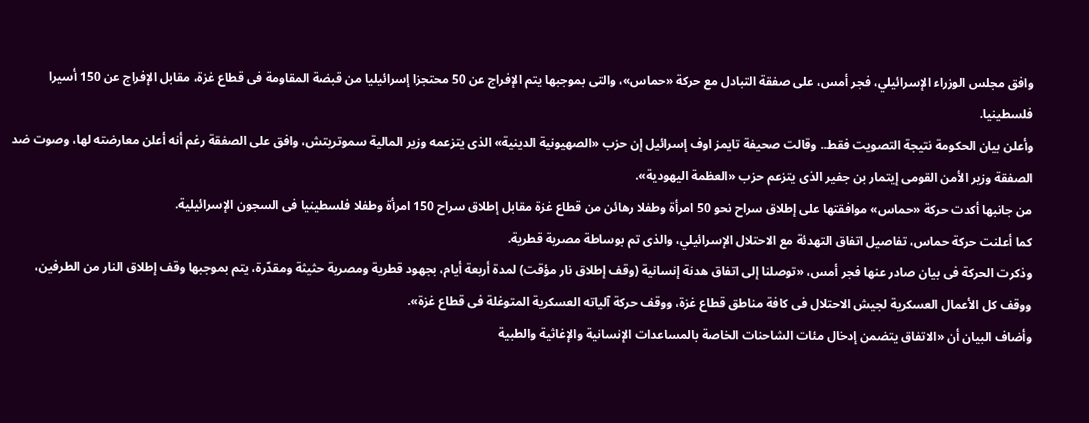وافق مجلس الوزراء الإسرائيلي، فجر أمس، على صفقة التبادل مع حركة «حماس»، والتى بموجبها يتم الإفراج عن 50 محتجزا إسرائيليا من قبضة المقاومة فى قطاع غزة، مقابل الإفراج عن 150 أسيرا فلسطينيا.
وأعلن بيان الحكومة نتيجة التصويت فقط.. وقالت صحيفة تايمز اوف إسرائيل إن حزب «الصهيونية الدينية» الذى يتزعمه وزير المالية سموتريتش، وافق على الصفقة رغم أنه أعلن معارضته لها، وصوت ضد الصفقة وزير الأمن القومى إيتمار بن جفير الذى يتزعم حزب «العظمة اليهودية».
من جانبها أكدت حركة «حماس» موافقتها على إطلاق سراح نحو 50 امرأة وطفلا رهائن من قطاع غزة مقابل إطلاق سراح 150 امرأة وطفلا فلسطينيا فى السجون الإسرائيلية.
كما أعلنت حركة حماس، تفاصيل اتفاق التهدئة مع الاحتلال الإسرائيلي، والذى تم بوساطة مصرية قطرية.
وذكرت الحركة فى بيان صادر عنها فجر أمس، «توصلنا إلى اتفاق هدنة إنسانية (وقف إطلاق نار مؤقت) لمدة أربعة أيام، بجهود قطرية ومصرية حثيثة ومقدّرة، يتم بموجبها وقف إطلاق النار من الطرفين، ووقف كل الأعمال العسكرية لجيش الاحتلال فى كافة مناطق قطاع غزة، ووقف حركة آلياته العسكرية المتوغلة فى قطاع غزة».
وأضاف البيان أن «الاتفاق يتضمن إدخال مئات الشاحنات الخاصة بالمساعدات الإنسانية والإغاثية والطبية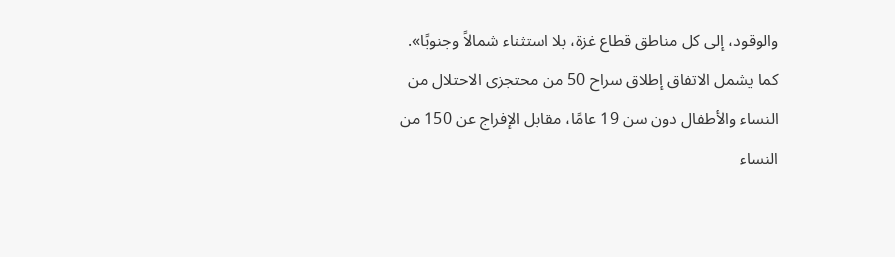والوقود، إلى كل مناطق قطاع غزة، بلا استثناء شمالاً وجنوبًا».
كما يشمل الاتفاق إطلاق سراح 50 من محتجزى الاحتلال من النساء والأطفال دون سن 19 عامًا، مقابل الإفراج عن 150 من النساء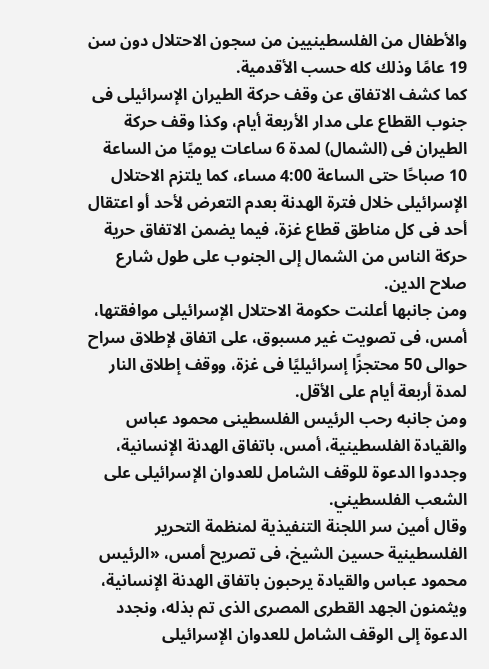والأطفال من الفلسطينيين من سجون الاحتلال دون سن 19 عامًا وذلك كله حسب الأقدمية.
كما كشف الاتفاق عن وقف حركة الطيران الإسرائيلى فى جنوب القطاع على مدار الأربعة أيام، وكذا وقف حركة الطيران فى (الشمال) لمدة 6 ساعات يوميًا من الساعة 10 صباحًا حتى الساعة 4:00 مساء، كما يلتزم الاحتلال الإسرائيلى خلال فترة الهدنة بعدم التعرض لأحد أو اعتقال أحد فى كل مناطق قطاع غزة، فيما يضمن الاتفاق حرية حركة الناس من الشمال إلى الجنوب على طول شارع صلاح الدين.
ومن جانبها أعلنت حكومة الاحتلال الإسرائيلى موافقتها، أمس، فى تصويت غير مسبوق، على اتفاق لإطلاق سراح حوالى 50 محتجزًا إسرائيليًا فى غزة، ووقف إطلاق النار لمدة أربعة أيام على الأقل.
ومن جانبه رحب الرئيس الفلسطينى محمود عباس والقيادة الفلسطينية، أمس، باتفاق الهدنة الإنسانية، وجددوا الدعوة للوقف الشامل للعدوان الإسرائيلى على الشعب الفلسطيني.
وقال أمين سر اللجنة التنفيذية لمنظمة التحرير الفلسطينية حسين الشيخ، فى تصريح أمس، «الرئيس محمود عباس والقيادة يرحبون باتفاق الهدنة الإنسانية، ويثمنون الجهد القطرى المصرى الذى تم بذله، ونجدد الدعوة إلى الوقف الشامل للعدوان الإسرائيلى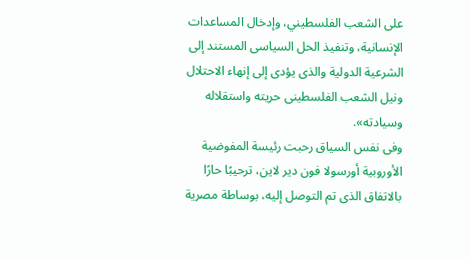على الشعب الفلسطيني، وإدخال المساعدات الإنسانية، وتنفيذ الحل السياسى المستند إلى الشرعية الدولية والذى يؤدى إلى إنهاء الاحتلال ونيل الشعب الفلسطينى حريته واستقلاله وسيادته».
وفى نفس السياق رحبت رئيسة المفوضية الأوروبية أورسولا فون دير لاين، ترحيبًا حارًا بالاتفاق الذى تم التوصل إليه، بوساطة مصرية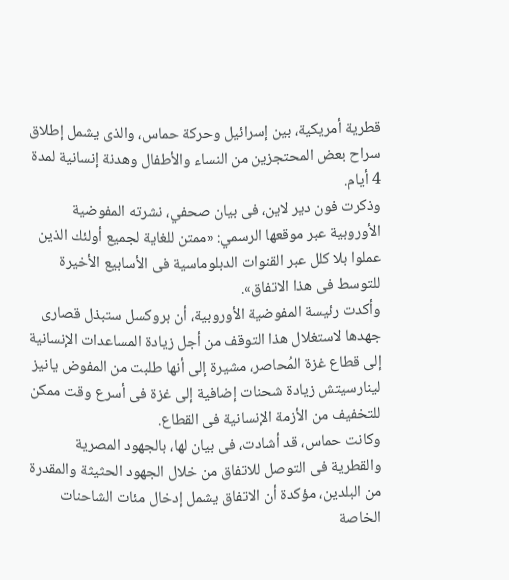قطرية أمريكية، بين إسرائيل وحركة حماس، والذى يشمل إطلاق سراح بعض المحتجزين من النساء والأطفال وهدنة إنسانية لمدة 4 أيام.
وذكرت فون دير لاين، فى بيان صحفي، نشرته المفوضية الأوروبية عبر موقعها الرسمي: «ممتن للغاية لجميع أولئك الذين عملوا بلا كلل عبر القنوات الدبلوماسية فى الأسابيع الأخيرة للتوسط فى هذا الاتفاق».
وأكدت رئيسة المفوضية الأوروبية، أن بروكسل ستبذل قصارى جهدها لاستغلال هذا التوقف من أجل زيادة المساعدات الإنسانية إلى قطاع غزة المُحاصر، مشيرة إلى أنها طلبت من المفوض يانيز لينارسيتش زيادة شحنات إضافية إلى غزة فى أسرع وقت ممكن للتخفيف من الأزمة الإنسانية فى القطاع.
وكانت حماس، قد أشادت، فى بيان لها، بالجهود المصرية والقطرية فى التوصل للاتفاق من خلال الجهود الحثيثة والمقدرة من البلدين، مؤكدة أن الاتفاق يشمل إدخال مئات الشاحنات الخاصة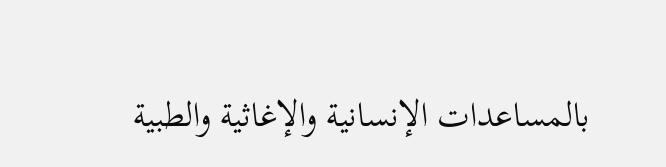بالمساعدات الإنسانية والإغاثية والطبية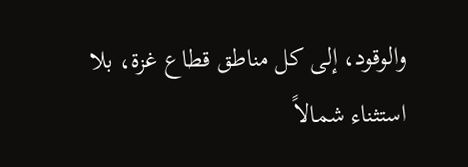والوقود، إلى كل مناطق قطاع غزة، بلا استثناء شمالاً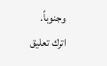وجنوباً.
اترك تعليق